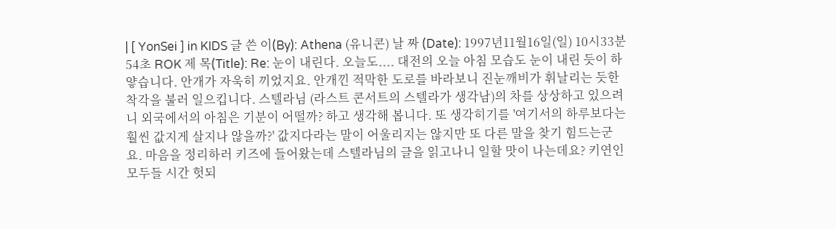| [ YonSei ] in KIDS 글 쓴 이(By): Athena (유니콘) 날 짜 (Date): 1997년11월16일(일) 10시33분54초 ROK 제 목(Title): Re: 눈이 내린다. 오늘도.... 대전의 오늘 아침 모습도 눈이 내린 듯이 하얗습니다. 안개가 자욱히 끼었지요. 안개낀 적막한 도로를 바라보니 진눈깨비가 휘날리는 듯한 착각을 불러 일으킵니다. 스텔라님 (라스트 콘서트의 스텔라가 생각남)의 차를 상상하고 있으려니 외국에서의 아침은 기분이 어떨까? 하고 생각해 봅니다. 또 생각히기를 '여기서의 하루보다는 훨씬 값지게 살지나 않을까?' 값지다라는 말이 어울리지는 않지만 또 다른 말을 찾기 힘드는군요. 마음을 정리하러 키즈에 들어왔는데 스텔라님의 글을 읽고나니 일할 맛이 나는데요? 키연인 모두들 시간 헛되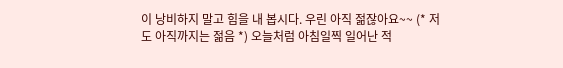이 낭비하지 말고 힘을 내 봅시다. 우린 아직 젊잖아요~~ (* 저도 아직까지는 젊음 *) 오늘처럼 아침일찍 일어난 적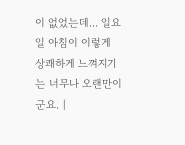이 없었는데... 일요일 아침이 이렇게 상쾌하게 느껴지기는 너무나 오랜만이군요. |